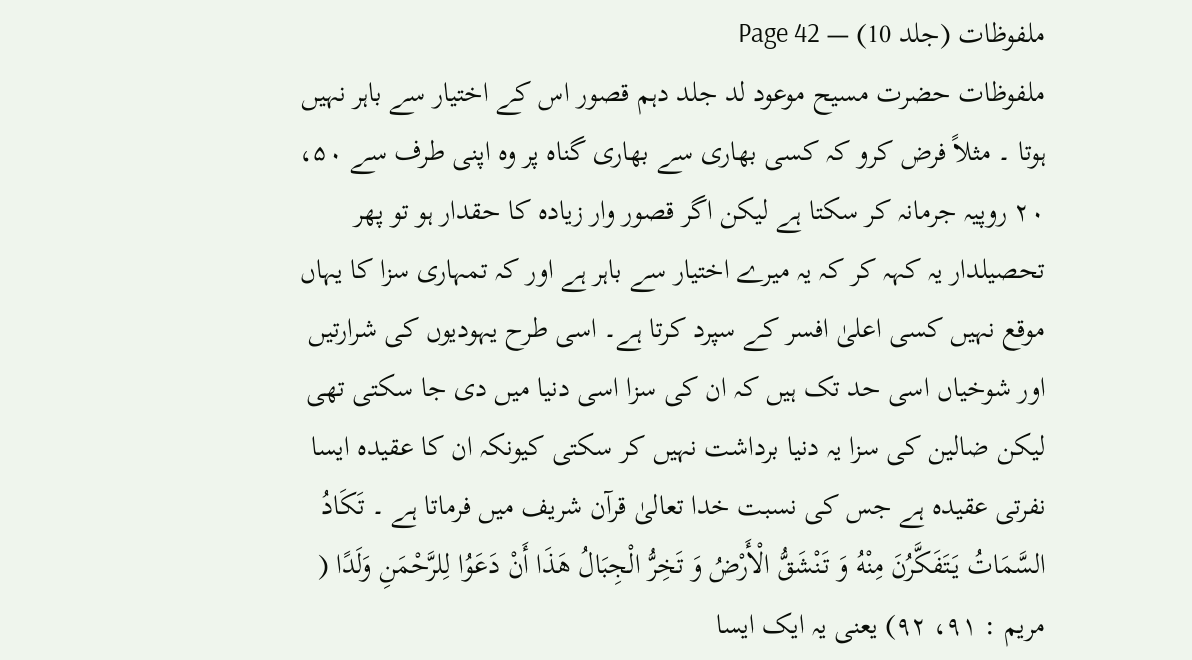ملفوظات (جلد 10) — Page 42
ملفوظات حضرت مسیح موعود لد جلد دہم قصور اس کے اختیار سے باہر نہیں ہوتا ۔ مثلاً فرض کرو کہ کسی بھاری سے بھاری گناہ پر وہ اپنی طرف سے ۵۰، ۲۰ روپیہ جرمانہ کر سکتا ہے لیکن اگر قصور وار زیادہ کا حقدار ہو تو پھر تحصیلدار یہ کہہ کر کہ یہ میرے اختیار سے باہر ہے اور کہ تمہاری سزا کا یہاں موقع نہیں کسی اعلیٰ افسر کے سپرد کرتا ہے۔ اسی طرح یہودیوں کی شرارتیں اور شوخیاں اسی حد تک ہیں کہ ان کی سزا اسی دنیا میں دی جا سکتی تھی لیکن ضالین کی سزا یہ دنیا برداشت نہیں کر سکتی کیونکہ ان کا عقیدہ ایسا نفرتی عقیدہ ہے جس کی نسبت خدا تعالیٰ قرآن شریف میں فرماتا ہے ۔ تَكَادُ السَّمَاتُ يَتَفَكَّرُنَ مِنْهُ وَ تَنْشَقُّ الْأَرْضُ وَ تَخِرُّ الْجِبَالُ هَذَا أَنْ دَعَوُا لِلرَّحْمَنِ وَلَدًا ( مریم : ۹۱، ۹۲) یعنی یہ ایک ایسا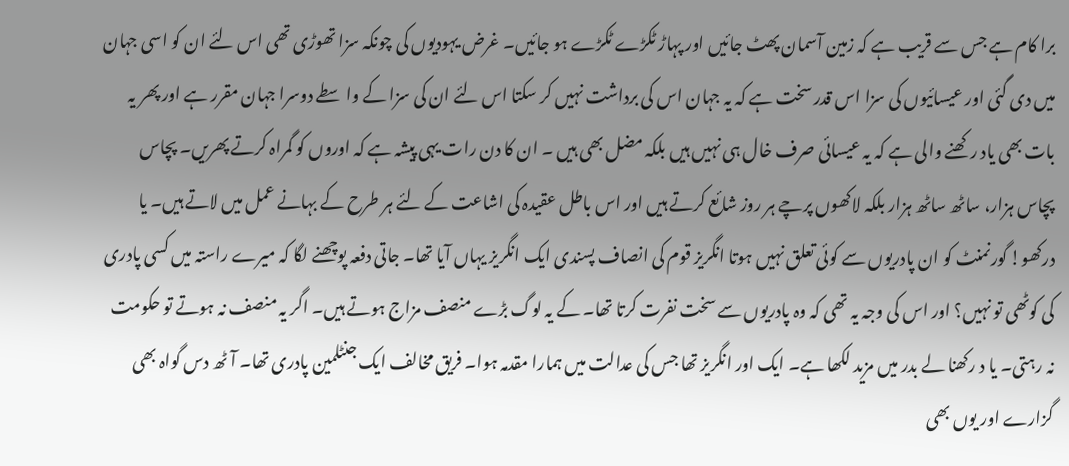برا کام ہے جس سے قریب ہے کہ زمین آسمان پھٹ جائیں اور پہاڑ ٹکڑے ٹکڑے ہو جائیں۔ غرض یہودیوں کی چونکہ سزا تھوڑی تھی اس لئے ان کو اسی جہان میں دی گئی اور عیسائیوں کی سزا اس قدر سخت ہے کہ یہ جہان اس کی برداشت نہیں کر سکتا اس لئے ان کی سزا کے واسطے دوسرا جہان مقرر ہے اور پھر یہ بات بھی یاد رکھنے والی ہے کہ یہ عیسائی صرف خال ہی نہیں ہیں بلکہ مضل بھی ہیں ۔ ان کا دن رات یہی پیشہ ہے کہ اوروں کو گمراہ کرتے پھریں۔ پچاس پچاس ہزار، ساٹھ ساٹھ ہزار بلکہ لاکھوں پرچے ہر روز شائع کرتے ہیں اور اس باطل عقیدہ کی اشاعت کے لئے ہر طرح کے بہانے عمل میں لاتے ہیں۔ یا درکھو! گورنمنٹ کو ان پادریوں سے کوئی تعلق نہیں ہوتا انگریز قوم کی انصاف پسندی ایک انگریز یہاں آیا تھا۔ جاتی دفعہ پوچھنے لگا کہ میرے راستہ میں کسی پادری کی کوٹھی تو نہیں؟ اور اس کی وجہ یہ تھی کہ وہ پادریوں سے سخت نفرت کرتا تھا۔ کے یہ لوگ بڑے منصف مزاج ہوتے ہیں۔ اگر یہ منصف نہ ہوتے تو حکومت نہ رہتی۔ یا د رکھنا لے بدر میں مزید لکھا ہے۔ ایک اور انگریز تھا جس کی عدالت میں ہمارا مقدمہ ہوا۔ فریق مخالف ایک جنٹلمین پادری تھا۔ آٹھ دس گواہ بھی گزارے اور یوں بھی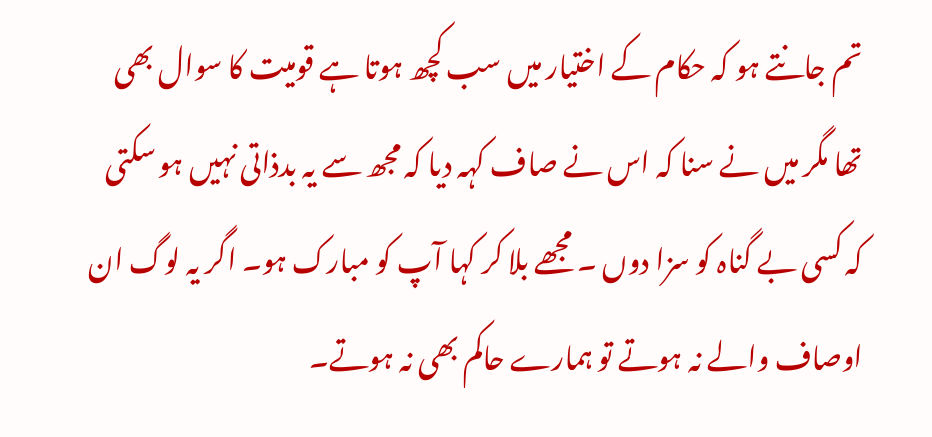تم جانتے ہو کہ حکام کے اختیار میں سب کچھ ہوتا ہے قومیت کا سوال بھی تھا مگر میں نے سنا کہ اس نے صاف کہہ دیا کہ مجھ سے یہ بدذاتی نہیں ہو سکتی کہ کسی بے گناہ کو سزا دوں ۔ مجھے بلا کر کہا آپ کو مبارک ہو۔ اگر یہ لوگ ان اوصاف والے نہ ہوتے تو ہمارے حاکم بھی نہ ہوتے۔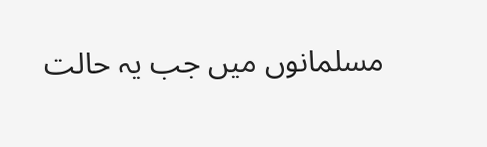مسلمانوں میں جب یہ حالت